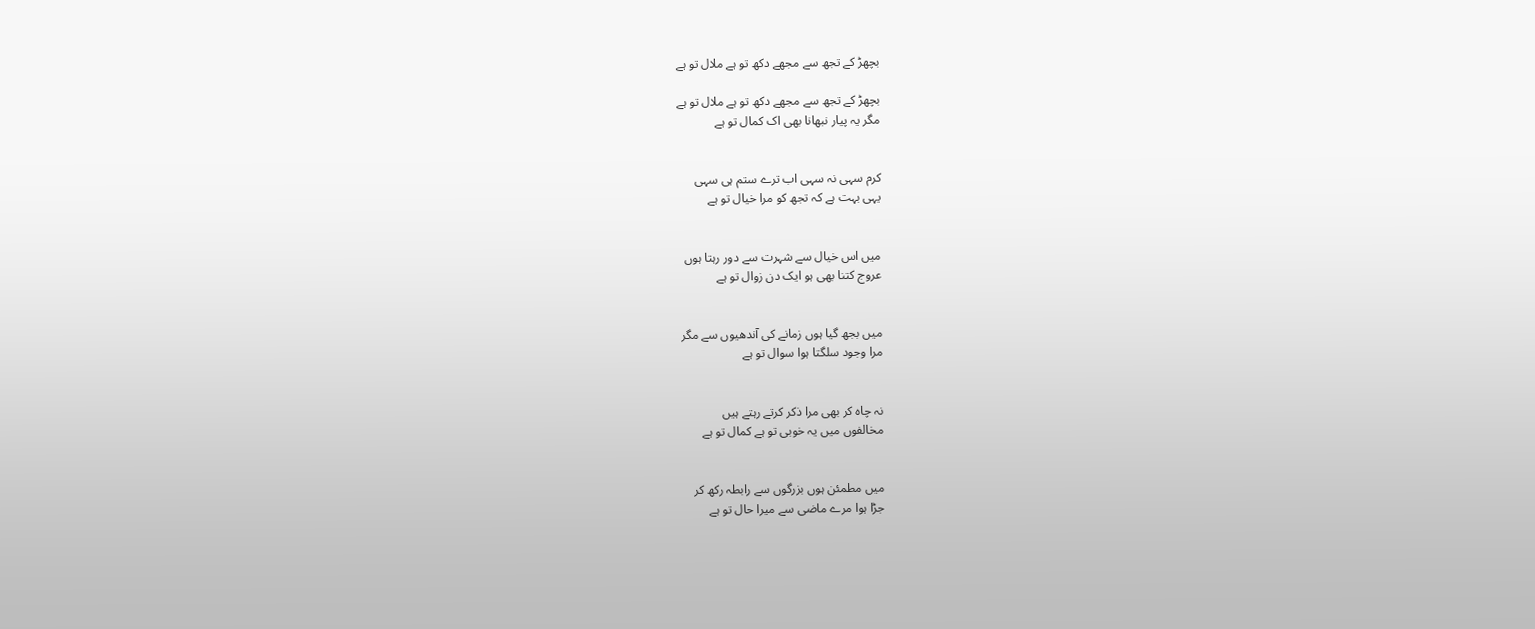بچھڑ کے تجھ سے مجھے دکھ تو ہے ملال تو ہے

بچھڑ کے تجھ سے مجھے دکھ تو ہے ملال تو ہے
مگر یہ پیار نبھانا بھی اک کمال تو ہے


کرم سہی نہ سہی اب ترے ستم ہی سہی
یہی بہت ہے کہ تجھ کو مرا خیال تو ہے


میں اس خیال سے شہرت سے دور رہتا ہوں
عروج کتنا بھی ہو ایک دن زوال تو ہے


میں بجھ گیا ہوں زمانے کی آندھیوں سے مگر
مرا وجود سلگتا ہوا سوال تو ہے


نہ چاہ کر بھی مرا ذکر کرتے رہتے ہیں
مخالفوں میں یہ خوبی تو ہے کمال تو ہے


میں مطمئن ہوں بزرگوں سے رابطہ رکھ کر
جڑا ہوا مرے ماضی سے میرا حال تو ہے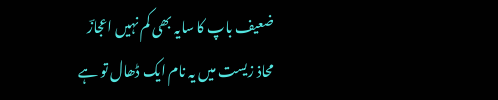ضعیف باپ کا سایہ بھی کم نہیں اعجازؔ
محاذ زیست میں یہ نام ایک ڈھال تو ہے